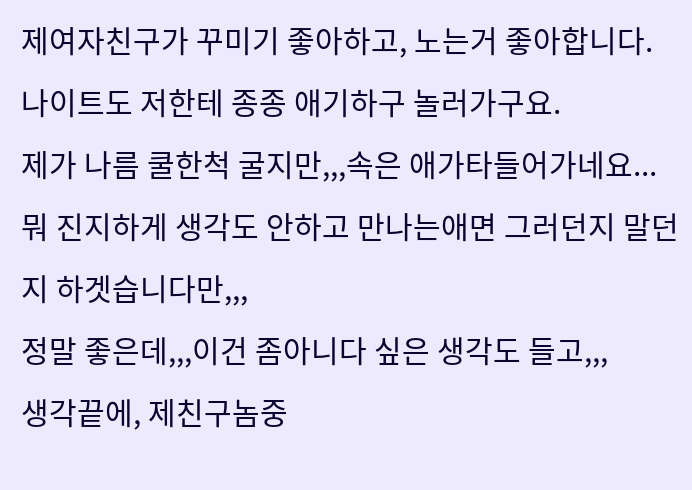제여자친구가 꾸미기 좋아하고, 노는거 좋아합니다.
나이트도 저한테 종종 애기하구 놀러가구요.
제가 나름 쿨한척 굴지만,,,속은 애가타들어가네요...
뭐 진지하게 생각도 안하고 만나는애면 그러던지 말던지 하겟습니다만,,,
정말 좋은데,,,이건 좀아니다 싶은 생각도 들고,,,
생각끝에, 제친구놈중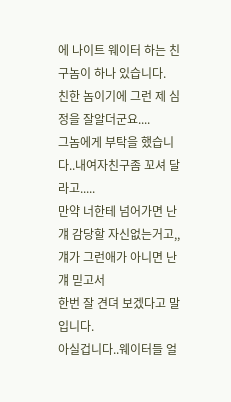에 나이트 웨이터 하는 친구놈이 하나 있습니다.
친한 놈이기에 그런 제 심정을 잘알더군요....
그놈에게 부탁을 했습니다..내여자친구좀 꼬셔 달라고.....
만약 너한테 넘어가면 난 걔 감당할 자신없는거고,, 걔가 그런애가 아니면 난걔 믿고서
한번 잘 견뎌 보겠다고 말입니다.
아실겁니다..웨이터들 얼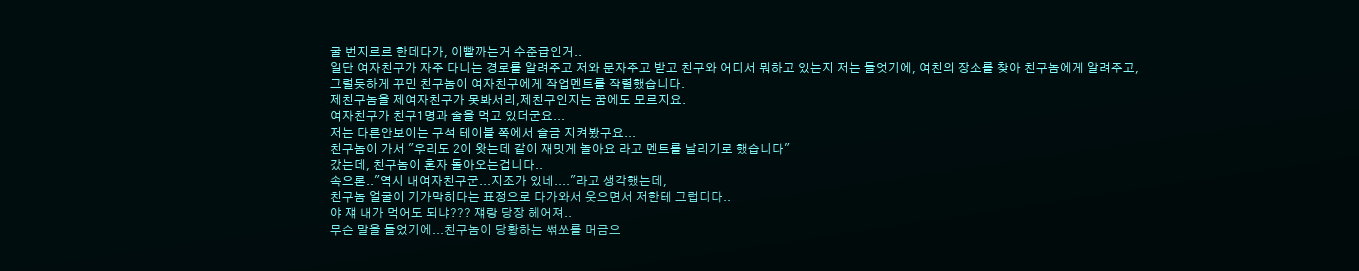굴 번지르르 한데다가, 이빨까는거 수준급인거..
일단 여자친구가 자주 다니는 경로를 알려주고 저와 문자주고 받고 친구와 어디서 뭐하고 있는지 저는 들엇기에, 여친의 장소를 찾아 친구놈에게 알려주고,
그럴듯하게 꾸민 친구놈이 여자친구에게 작업멘트를 작렬했습니다.
제친구놈을 제여자친구가 못봐서리,제친구인지는 꿈에도 모르지요.
여자친구가 친구1명과 술을 먹고 있더군요...
저는 다른안보이는 구석 테이블 쪽에서 슬금 지켜봤구요...
친구놈이 가서 "우리도 2이 왓는데 같이 재밋게 놀아요 라고 멘트를 날리기로 했습니다"
갔는데, 친구놈이 혼자 돌아오는겁니다..
속으론.."역시 내여자친구군...지조가 있네...."라고 생각했는데,
친구놈 얼굴이 기가막히다는 표정으로 다가와서 웃으면서 저한테 그럽디다..
야 쟤 내가 먹어도 되냐??? 쟤랑 당장 헤어져..
무슨 말을 들었기에...친구놈이 당황하는 썪쏘를 머금으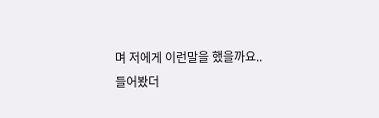며 저에게 이런말을 했을까요..
들어봤더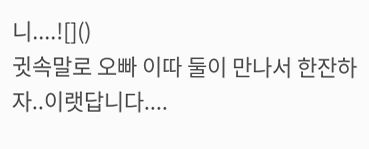니....![]()
귓속말로 오빠 이따 둘이 만나서 한잔하자..이랫답니다....